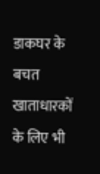डाकघर के बचत खाताधारकों के लिए भी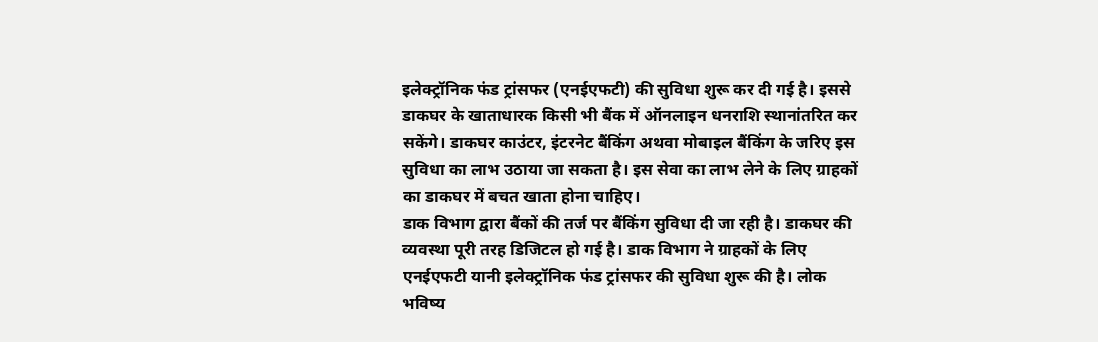इलेक्ट्रॉनिक फंड ट्रांसफर (एनईएफटी) की सुविधा शुरू कर दी गई है। इससे डाकघर के खाताधारक किसी भी बैंक में ऑनलाइन धनराशि स्थानांतरित कर सकेंगे। डाकघर काउंटर, इंटरनेट बैंकिंग अथवा मोबाइल बैंकिंग के जरिए इस सुविधा का लाभ उठाया जा सकता है। इस सेवा का लाभ लेने के लिए ग्राहकों का डाकघर में बचत खाता होना चाहिए।
डाक विभाग द्वारा बैंकों की तर्ज पर बैंकिंग सुविधा दी जा रही है। डाकघर की व्यवस्था पूरी तरह डिजिटल हो गई है। डाक विभाग ने ग्राहकों के लिए एनईएफटी यानी इलेक्ट्रॉनिक फंड ट्रांसफर की सुविधा शुरू की है। लोक भविष्य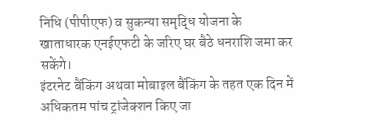निधि (पीपीएफ) व सुकन्या समृद्धि योजना के खाताधारक एनईएफटी के जरिए घर बैठे धनराशि जमा कर सकेंगे।
इंटरनेट बैंकिंग अथवा मोबाइल बैंकिंग के तहत एक दिन में अधिकतम पांच ट्रांजेक्शन किए जा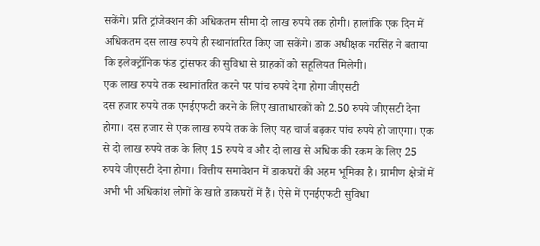सकेंगे। प्रति ट्रांजेक्शन की अधिकतम सीमा दो लाख रुपये तक होगी। हालांकि एक दिन में अधिकतम दस लाख रुपये ही स्थानांतरित किए जा सकेंगे। डाक अधीक्षक नरसिंह ने बताया कि इलेक्ट्रॉनिक फंड ट्रांसफर की सुविधा से ग्राहकों को सहूलियत मिलेगी।
एक लाख रुपये तक स्थानांतरित करने पर पांच रुपये देगा होगा जीएसटी
दस हजार रुपये तक एनईएफटी करने के लिए खाताधारकों को 2.50 रुपये जीएसटी देना होगा। दस हजार से एक लाख रुपये तक के लिए यह चार्ज बढ़कर पांच रुपये हो जाएगा। एक से दो लाख रुपये तक के लिए 15 रुपये व और दो लाख से अधिक की रकम के लिए 25 रुपये जीएसटी देना होगा। वित्तीय समावेशन में डाकघरों की अहम भूमिका है। ग्रामीण क्षेत्रों में अभी भी अधिकांश लोगों के खाते डाकघरों में हैं। ऐसे में एनईएफटी सुविधा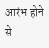आरंभ होने से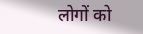लोगों को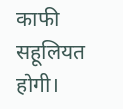काफी सहूलियत होगी।